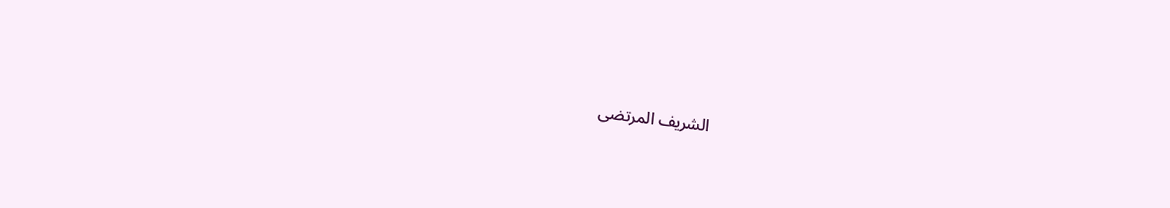الشريف المرتضى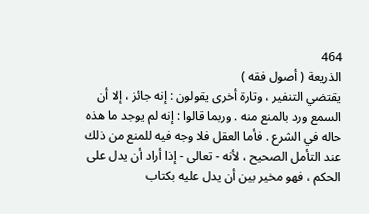464
الذريعة ( أصول فقه )
يقتضي التنفير ، وتارة أخرى يقولون : إنه جائز ، إلا أن السمع ورد بالمنع منه . وربما قالوا : إنه لم يوجد ما هذه حاله في الشرع . فأما العقل فلا وجه فيه للمنع من ذلك عند التأمل الصحيح ، لأنه - تعالى - إذا أراد أن يدل على الحكم ، فهو مخير بين أن يدل عليه بكتاب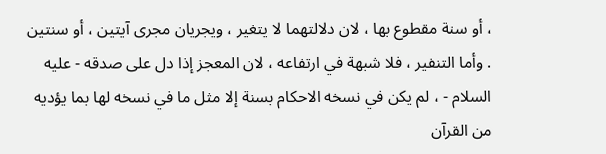، أو سنة مقطوع بها ، لان دلالتهما لا يتغير ، ويجريان مجرى آيتين ، أو سنتين . وأما التنفير ، فلا شبهة في ارتفاعه ، لان المعجز إذا دل على صدقه - عليه السلام - ، لم يكن في نسخه الاحكام بسنة إلا مثل ما في نسخه لها بما يؤديه من القرآن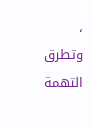، وتطرق التهمة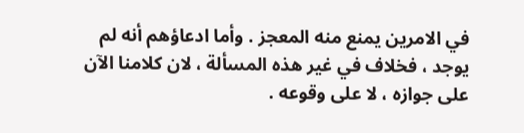في الامرين يمنع منه المعجز . وأما ادعاؤهم أنه لم يوجد ، فخلاف في غير هذه المسألة ، لان كلامنا الآن على جوازه ، لا على وقوعه .